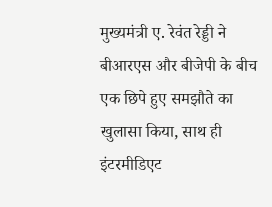मुख्यमंत्री ए. रेवंत रेड्डी ने बीआरएस और बीजेपी के बीच एक छिपे हुए समझौते का खुलासा किया, साथ ही इंटरमीडिएट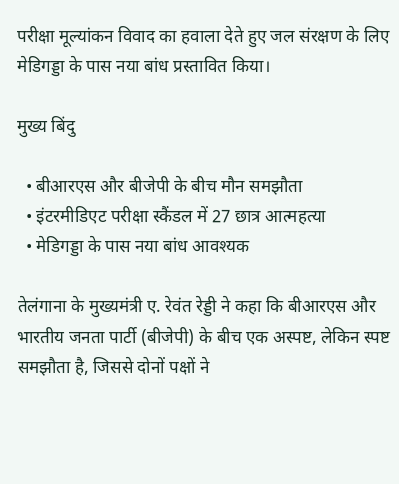परीक्षा मूल्यांकन विवाद का हवाला देते हुए जल संरक्षण के लिए मेडिगड्डा के पास नया बांध प्रस्तावित किया।

मुख्य बिंदु

  • बीआरएस और बीजेपी के बीच मौन समझौता
  • इंटरमीडिएट परीक्षा स्कैंडल में 27 छात्र आत्महत्या
  • मेडिगड्डा के पास नया बांध आवश्यक

तेलंगाना के मुख्यमंत्री ए. रेवंत रेड्डी ने कहा कि बीआरएस और भारतीय जनता पार्टी (बीजेपी) के बीच एक अस्पष्ट, लेकिन स्पष्ट समझौता है, जिससे दोनों पक्षों ने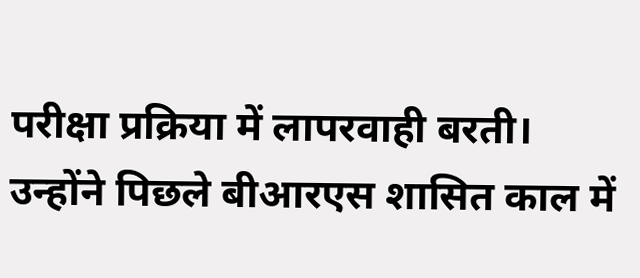परीक्षा प्रक्रिया में लापरवाही बरती। उन्होंने पिछले बीआरएस शासित काल में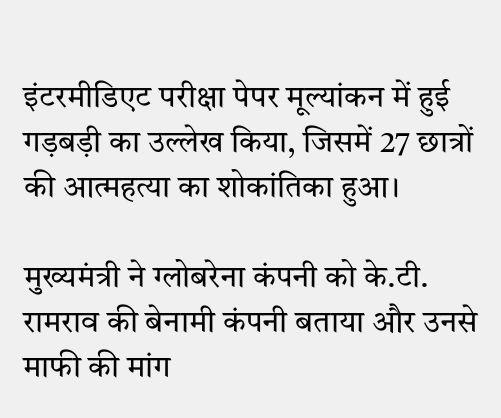इंटरमीडिएट परीक्षा पेपर मूल्यांकन में हुई गड़बड़ी का उल्लेख किया, जिसमें 27 छात्रों की आत्महत्या का शोकांतिका हुआ।

मुख्यमंत्री ने ग्लोबरेना कंपनी को के.टी. रामराव की बेनामी कंपनी बताया और उनसे माफी की मांग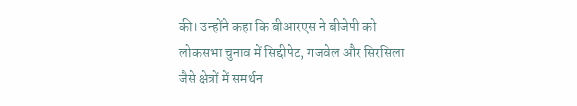की। उन्होंने कहा कि बीआरएस ने बीजेपी को लोकसभा चुनाव में सिद्दीपेट, गजवेल और सिरसिला जैसे क्षेत्रों में समर्थन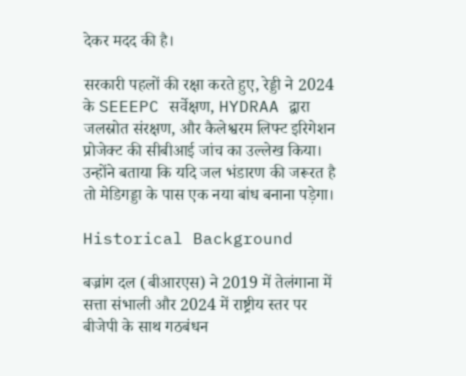देकर मदद की है।

सरकारी पहलों की रक्षा करते हुए, रेड्डी ने 2024 के SEEEPC सर्वेक्षण, HYDRAA द्वारा जलस्रोत संरक्षण, और कैलेश्वरम लिफ्ट इरिगेशन प्रोजेक्ट की सीबीआई जांच का उल्लेख किया। उन्होंने बताया कि यदि जल भंडारण की जरूरत है तो मेडिगड्डा के पास एक नया बांध बनाना पड़ेगा।

Historical Background

बज्रांग दल (बीआरएस) ने 2019 में तेलंगाना में सत्ता संभाली और 2024 में राष्ट्रीय स्तर पर बीजेपी के साथ गठबंधन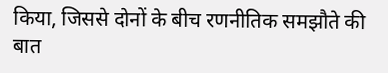किया, जिससे दोनों के बीच रणनीतिक समझौते की बात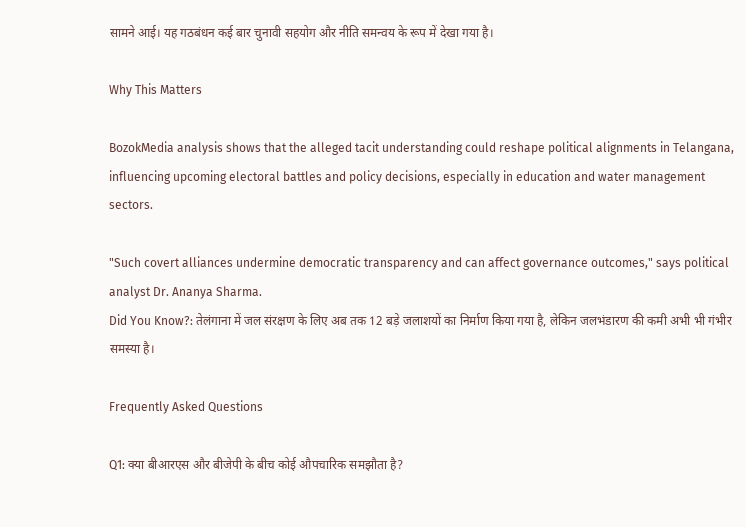सामने आई। यह गठबंधन कई बार चुनावी सहयोग और नीति समन्वय के रूप में देखा गया है।

Why This Matters

BozokMedia analysis shows that the alleged tacit understanding could reshape political alignments in Telangana, influencing upcoming electoral battles and policy decisions, especially in education and water management sectors.

"Such covert alliances undermine democratic transparency and can affect governance outcomes," says political analyst Dr. Ananya Sharma.
Did You Know?: तेलंगाना में जल संरक्षण के लिए अब तक 12 बड़े जलाशयों का निर्माण किया गया है, लेकिन जलभंडारण की कमी अभी भी गंभीर समस्या है।

Frequently Asked Questions

Q1: क्या बीआरएस और बीजेपी के बीच कोई औपचारिक समझौता है?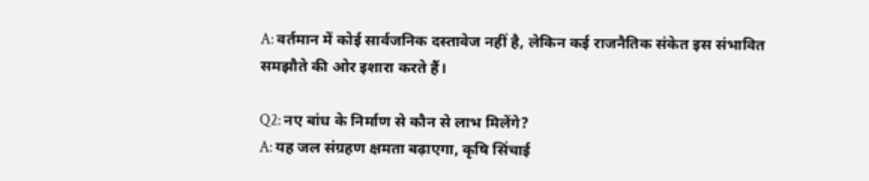A: वर्तमान में कोई सार्वजनिक दस्तावेज नहीं है, लेकिन कई राजनैतिक संकेत इस संभावित समझौते की ओर इशारा करते हैं।

Q2: नए बांध के निर्माण से कौन से लाभ मिलेंगे?
A: यह जल संग्रहण क्षमता बढ़ाएगा, कृषि सिंचाई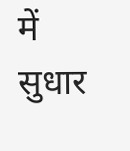में सुधार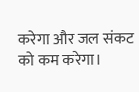करेगा और जल संकट को कम करेगा।